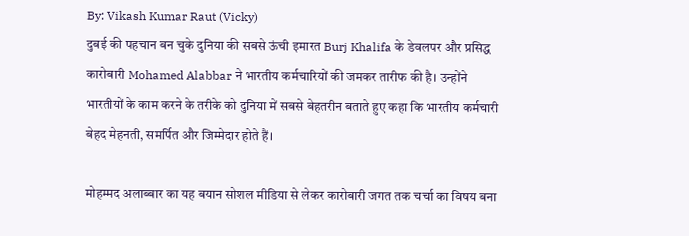By: Vikash Kumar Raut (Vicky)
दुबई की पहचान बन चुके दुनिया की सबसे ऊंची इमारत Burj Khalifa के डेवलपर और प्रसिद्ध कारोबारी Mohamed Alabbar ने भारतीय कर्मचारियों की जमकर तारीफ की है। उन्होंने भारतीयों के काम करने के तरीके को दुनिया में सबसे बेहतरीन बताते हुए कहा कि भारतीय कर्मचारी बेहद मेहनती, समर्पित और जिम्मेदार होते हैं।

मोहम्मद अलाब्बार का यह बयान सोशल मीडिया से लेकर कारोबारी जगत तक चर्चा का विषय बना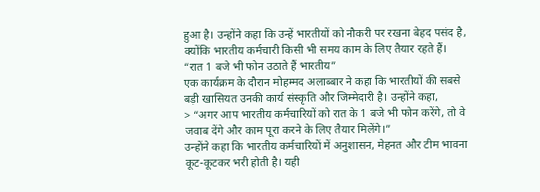हुआ है। उन्होंने कहा कि उन्हें भारतीयों को नौकरी पर रखना बेहद पसंद है, क्योंकि भारतीय कर्मचारी किसी भी समय काम के लिए तैयार रहते हैं।
“रात 1 बजे भी फोन उठाते हैं भारतीय”
एक कार्यक्रम के दौरान मोहम्मद अलाब्बार ने कहा कि भारतीयों की सबसे बड़ी खासियत उनकी कार्य संस्कृति और जिम्मेदारी है। उन्होंने कहा,
> “अगर आप भारतीय कर्मचारियों को रात के 1 बजे भी फोन करेंगे, तो वे जवाब देंगे और काम पूरा करने के लिए तैयार मिलेंगे।”
उन्होंने कहा कि भारतीय कर्मचारियों में अनुशासन, मेहनत और टीम भावना कूट-कूटकर भरी होती है। यही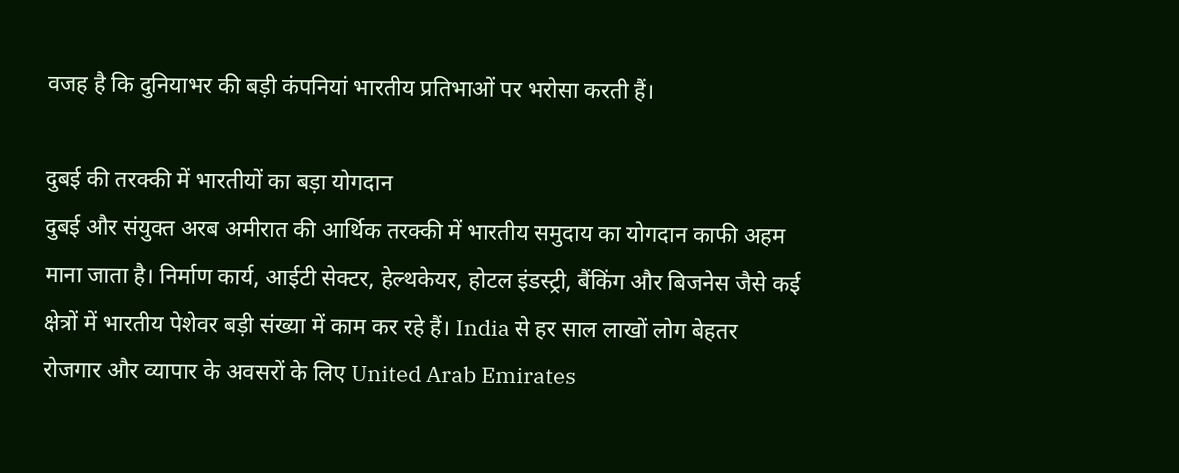वजह है कि दुनियाभर की बड़ी कंपनियां भारतीय प्रतिभाओं पर भरोसा करती हैं।

दुबई की तरक्की में भारतीयों का बड़ा योगदान
दुबई और संयुक्त अरब अमीरात की आर्थिक तरक्की में भारतीय समुदाय का योगदान काफी अहम माना जाता है। निर्माण कार्य, आईटी सेक्टर, हेल्थकेयर, होटल इंडस्ट्री, बैंकिंग और बिजनेस जैसे कई क्षेत्रों में भारतीय पेशेवर बड़ी संख्या में काम कर रहे हैं। India से हर साल लाखों लोग बेहतर रोजगार और व्यापार के अवसरों के लिए United Arab Emirates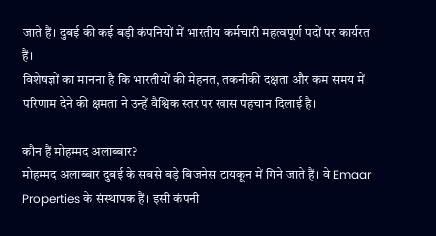जाते हैं। दुबई की कई बड़ी कंपनियों में भारतीय कर्मचारी महत्वपूर्ण पदों पर कार्यरत हैं।
विशेषज्ञों का मानना है कि भारतीयों की मेहनत, तकनीकी दक्षता और कम समय में परिणाम देने की क्षमता ने उन्हें वैश्विक स्तर पर खास पहचान दिलाई है।

कौन हैं मोहम्मद अलाब्बार?
मोहम्मद अलाब्बार दुबई के सबसे बड़े बिजनेस टायकून में गिने जाते हैं। वे Emaar Properties के संस्थापक हैं। इसी कंपनी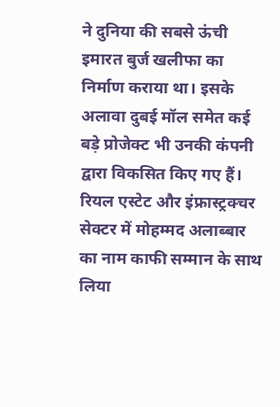ने दुनिया की सबसे ऊंची इमारत बुर्ज खलीफा का निर्माण कराया था। इसके अलावा दुबई मॉल समेत कई बड़े प्रोजेक्ट भी उनकी कंपनी द्वारा विकसित किए गए हैं। रियल एस्टेट और इंफ्रास्ट्रक्चर सेक्टर में मोहम्मद अलाब्बार का नाम काफी सम्मान के साथ लिया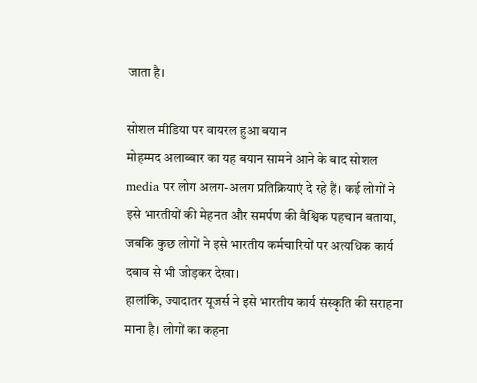जाता है।

सोशल मीडिया पर वायरल हुआ बयान
मोहम्मद अलाब्बार का यह बयान सामने आने के बाद सोशल media पर लोग अलग-अलग प्रतिक्रियाएं दे रहे हैं। कई लोगों ने इसे भारतीयों की मेहनत और समर्पण की वैश्विक पहचान बताया, जबकि कुछ लोगों ने इसे भारतीय कर्मचारियों पर अत्यधिक कार्य दबाव से भी जोड़कर देखा।
हालांकि, ज्यादातर यूजर्स ने इसे भारतीय कार्य संस्कृति की सराहना माना है। लोगों का कहना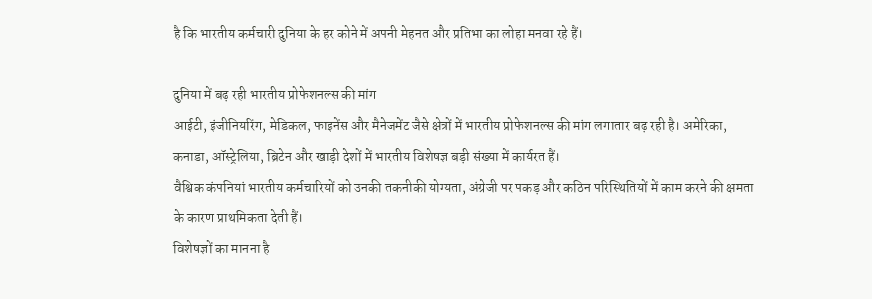है कि भारतीय कर्मचारी दुनिया के हर कोने में अपनी मेहनत और प्रतिभा का लोहा मनवा रहे हैं।

दुनिया में बढ़ रही भारतीय प्रोफेशनल्स की मांग
आईटी, इंजीनियरिंग, मेडिकल, फाइनेंस और मैनेजमेंट जैसे क्षेत्रों में भारतीय प्रोफेशनल्स की मांग लगातार बढ़ रही है। अमेरिका, कनाडा, ऑस्ट्रेलिया, ब्रिटेन और खाड़ी देशों में भारतीय विशेषज्ञ बड़ी संख्या में कार्यरत हैं।
वैश्विक कंपनियां भारतीय कर्मचारियों को उनकी तकनीकी योग्यता, अंग्रेजी पर पकड़ और कठिन परिस्थितियों में काम करने की क्षमता के कारण प्राथमिकता देती हैं।
विशेषज्ञों का मानना है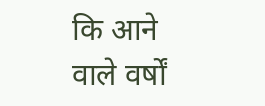कि आने वाले वर्षों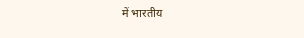में भारतीय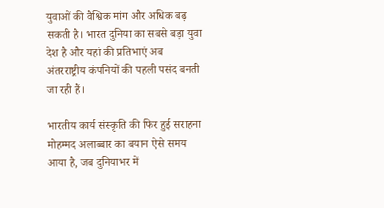युवाओं की वैश्विक मांग और अधिक बढ़ सकती है। भारत दुनिया का सबसे बड़ा युवा देश है और यहां की प्रतिभाएं अब अंतरराष्ट्रीय कंपनियों की पहली पसंद बनती जा रही हैं।

भारतीय कार्य संस्कृति की फिर हुई सराहना
मोहम्मद अलाब्बार का बयान ऐसे समय आया है, जब दुनियाभर में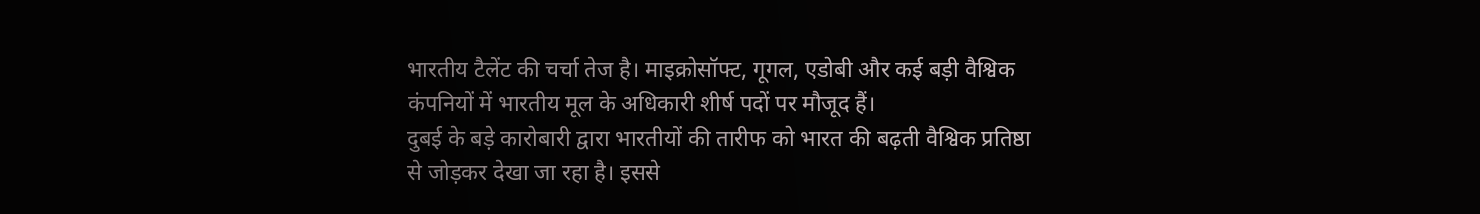भारतीय टैलेंट की चर्चा तेज है। माइक्रोसॉफ्ट, गूगल, एडोबी और कई बड़ी वैश्विक कंपनियों में भारतीय मूल के अधिकारी शीर्ष पदों पर मौजूद हैं।
दुबई के बड़े कारोबारी द्वारा भारतीयों की तारीफ को भारत की बढ़ती वैश्विक प्रतिष्ठा से जोड़कर देखा जा रहा है। इससे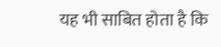यह भी साबित होता है कि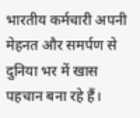भारतीय कर्मचारी अपनी मेहनत और समर्पण से दुनिया भर में खास पहचान बना रहे हैं।